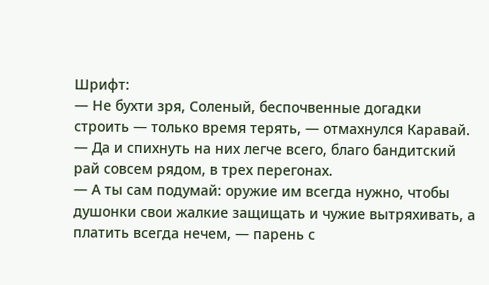Шрифт:
— Не бухти зря, Соленый, беспочвенные догадки строить — только время терять, — отмахнулся Каравай. — Да и спихнуть на них легче всего, благо бандитский рай совсем рядом, в трех перегонах.
— А ты сам подумай: оружие им всегда нужно, чтобы душонки свои жалкие защищать и чужие вытряхивать, а платить всегда нечем, — парень с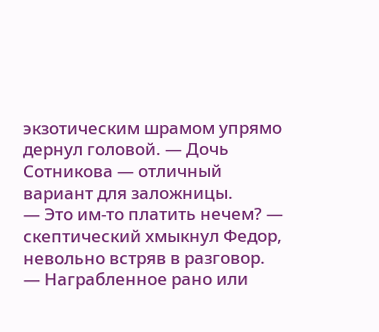экзотическим шрамом упрямо дернул головой. — Дочь Сотникова — отличный вариант для заложницы.
— Это им-то платить нечем? — скептический хмыкнул Федор, невольно встряв в разговор.
— Награбленное рано или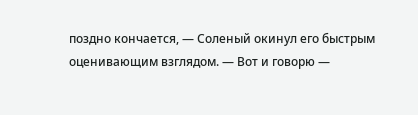поздно кончается, — Соленый окинул его быстрым оценивающим взглядом. — Вот и говорю —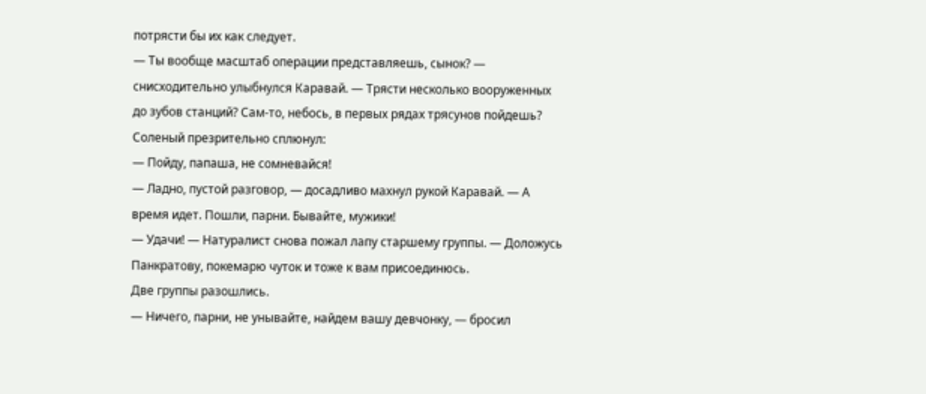потрясти бы их как следует.
— Ты вообще масштаб операции представляешь, сынок? — снисходительно улыбнулся Каравай. — Трясти несколько вооруженных до зубов станций? Сам-то, небось, в первых рядах трясунов пойдешь?
Соленый презрительно сплюнул:
— Пойду, папаша, не сомневайся!
— Ладно, пустой разговор, — досадливо махнул рукой Каравай. — А время идет. Пошли, парни. Бывайте, мужики!
— Удачи! — Натуралист снова пожал лапу старшему группы. — Доложусь Панкратову, покемарю чуток и тоже к вам присоединюсь.
Две группы разошлись.
— Ничего, парни, не унывайте, найдем вашу девчонку, — бросил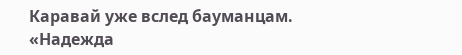Каравай уже вслед бауманцам.
«Надежда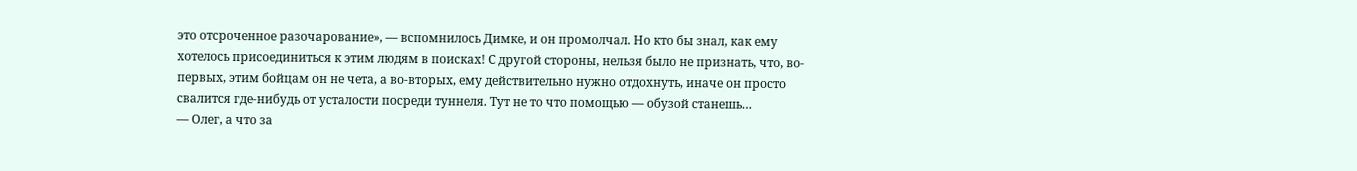это отсроченное разочарование», — вспомнилось Димке, и он промолчал. Но кто бы знал, как ему хотелось присоединиться к этим людям в поисках! С другой стороны, нельзя было не признать, что, во-первых, этим бойцам он не чета, а во-вторых, ему действительно нужно отдохнуть, иначе он просто свалится где-нибудь от усталости посреди туннеля. Тут не то что помощью — обузой станешь…
— Олег, а что за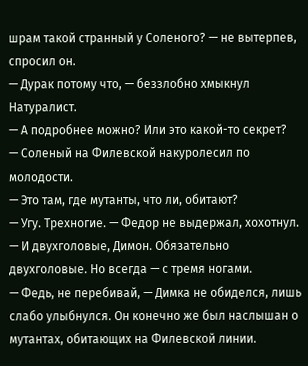шрам такой странный у Соленого? — не вытерпев, спросил он.
— Дурак потому что, — беззлобно хмыкнул Натуралист.
— А подробнее можно? Или это какой-то секрет?
— Соленый на Филевской накуролесил по молодости.
— Это там, где мутанты, что ли, обитают?
— Угу. Трехногие. — Федор не выдержал, хохотнул. — И двухголовые, Димон. Обязательно двухголовые. Но всегда — с тремя ногами.
— Федь, не перебивай, — Димка не обиделся, лишь слабо улыбнулся. Он конечно же был наслышан о мутантах, обитающих на Филевской линии.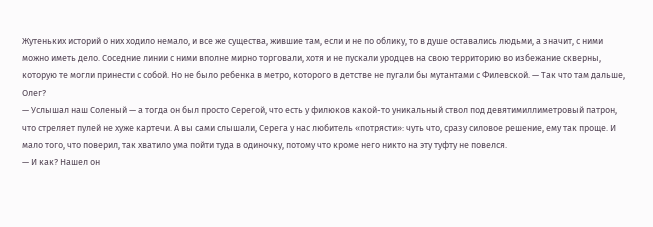Жутеньких историй о них ходило немало, и все же существа, жившие там, если и не по облику, то в душе оставались людьми, а значит, с ними можно иметь дело. Соседние линии с ними вполне мирно торговали, хотя и не пускали уродцев на свою территорию во избежание скверны, которую те могли принести с собой. Но не было ребенка в метро, которого в детстве не пугали бы мутантами с Филевской. — Так что там дальше, Олег?
— Услышал наш Соленый — а тогда он был просто Серегой, что есть у филюков какой-то уникальный ствол под девятимиллиметровый патрон, что стреляет пулей не хуже картечи. А вы сами слышали, Серега у нас любитель «потрясти»: чуть что, сразу силовое решение, ему так проще. И мало того, что поверил, так хватило ума пойти туда в одиночку, потому что кроме него никто на эту туфту не повелся.
— И как? Нашел он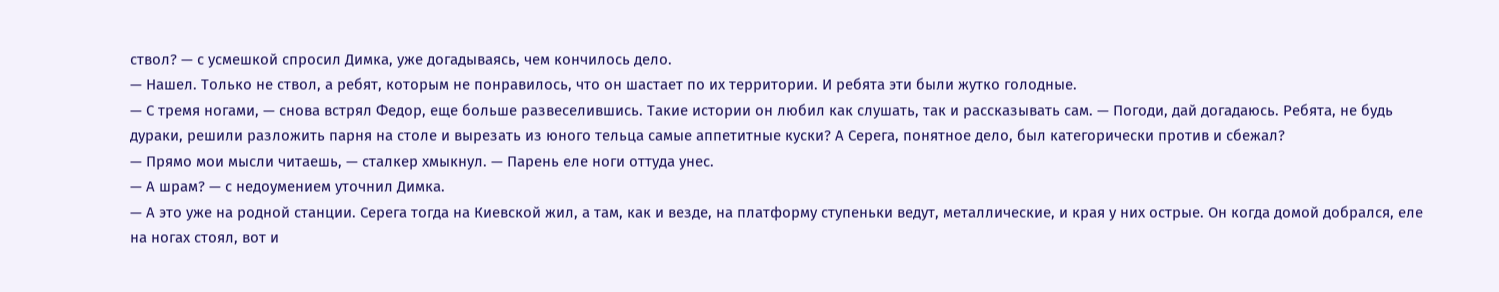ствол? — с усмешкой спросил Димка, уже догадываясь, чем кончилось дело.
— Нашел. Только не ствол, а ребят, которым не понравилось, что он шастает по их территории. И ребята эти были жутко голодные.
— С тремя ногами, — снова встрял Федор, еще больше развеселившись. Такие истории он любил как слушать, так и рассказывать сам. — Погоди, дай догадаюсь. Ребята, не будь дураки, решили разложить парня на столе и вырезать из юного тельца самые аппетитные куски? А Серега, понятное дело, был категорически против и сбежал?
— Прямо мои мысли читаешь, — сталкер хмыкнул. — Парень еле ноги оттуда унес.
— А шрам? — с недоумением уточнил Димка.
— А это уже на родной станции. Серега тогда на Киевской жил, а там, как и везде, на платформу ступеньки ведут, металлические, и края у них острые. Он когда домой добрался, еле на ногах стоял, вот и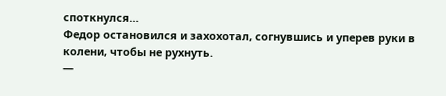споткнулся…
Федор остановился и захохотал, согнувшись и уперев руки в колени, чтобы не рухнуть.
—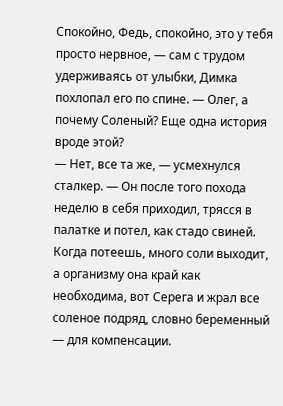Спокойно, Федь, спокойно, это у тебя просто нервное, — сам с трудом удерживаясь от улыбки, Димка похлопал его по спине. — Олег, а почему Соленый? Еще одна история вроде этой?
— Нет, все та же, — усмехнулся сталкер. — Он после того похода неделю в себя приходил, трясся в палатке и потел, как стадо свиней. Когда потеешь, много соли выходит, а организму она край как необходима, вот Серега и жрал все соленое подряд, словно беременный — для компенсации.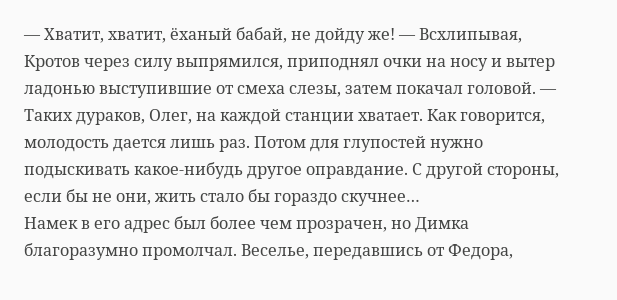— Хватит, хватит, ёханый бабай, не дойду же! — Всхлипывая, Кротов через силу выпрямился, приподнял очки на носу и вытер ладонью выступившие от смеха слезы, затем покачал головой. — Таких дураков, Олег, на каждой станции хватает. Как говорится, молодость дается лишь раз. Потом для глупостей нужно подыскивать какое-нибудь другое оправдание. С другой стороны, если бы не они, жить стало бы гораздо скучнее…
Намек в его адрес был более чем прозрачен, но Димка благоразумно промолчал. Веселье, передавшись от Федора,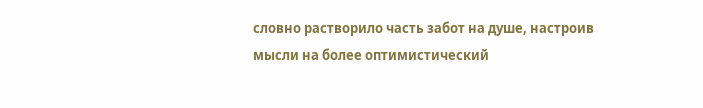словно растворило часть забот на душе, настроив мысли на более оптимистический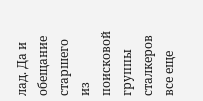лад. Да и обещание старшего из поисковой группы сталкеров все еще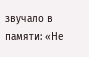звучало в памяти: «Не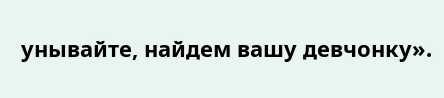унывайте, найдем вашу девчонку».